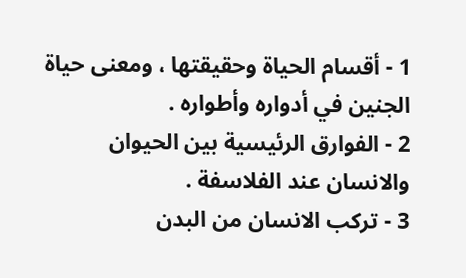1 - أقسام الحياة وحقيقتها ، ومعنى حياة الجنين في أدواره وأطواره .
2 - الفوارق الرئيسية بين الحيوان والانسان عند الفلاسفة .
3 - تركب الانسان من البدن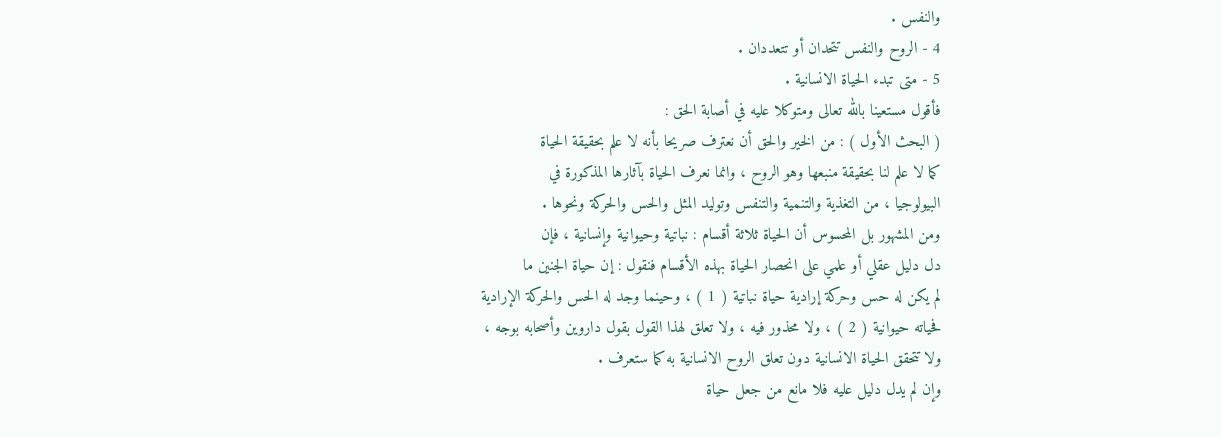والنفس .
4 - الروح والنفس تتحدان أو تتعددان .
5 - متى تبدء الحياة الانسانية .
فأقول مستعينا بالله تعالى ومتوكلا عليه في أصابة الحق :
( البحث الأول ) : من الخير والحق أن نعترف صريحا بأنه لا علم بحقيقة الحياة
كما لا علم لنا بحقيقة منبعها وهو الروح ، وانما نعرف الحياة بآثارها المذكورة في
البيولوجيا ، من التغذية والتنمية والتنفس وتوليد المثل والحس والحركة ونحوها .
ومن المشهور بل المحسوس أن الحياة ثلاثة أقسام : نباتية وحيوانية وإنسانية ، فإن
دل دليل عقلي أو علمي على انحصار الحياة بهذه الأقسام فنقول : إن حياة الجنين ما
لم يكن له حس وحركة إرادية حياة نباتية ( 1 ) ، وحينما وجد له الحس والحركة الإرادية
فحياته حيوانية ( 2 ) ، ولا محذور فيه ، ولا تعلق لهذا القول بقول داروين وأصحابه بوجه ،
ولا تتحقق الحياة الانسانية دون تعلق الروح الانسانية به كما ستعرف .
وإن لم يدل دليل عليه فلا مانع من جعل حياة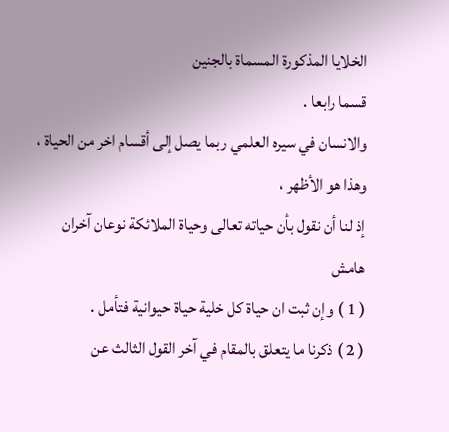الخلايا المذكورة المسماة بالجنين
قسما رابعا .
والانسان في سيره العلمي ربما يصل إلى أقسام اخر من الحياة ، وهذا هو الأظهر ،
إذ لنا أن نقول بأن حياته تعالى وحياة الملائكة نوعان آخران
هامش
( 1 ) وإن ثبت ان حياة كل خلية حياة حيوانية فتأمل .
( 2 ) ذكرنا ما يتعلق بالمقام في آخر القول الثالث عن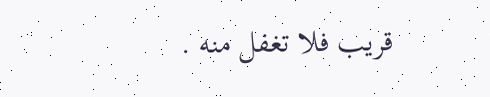قريب فلا تغفل منه .